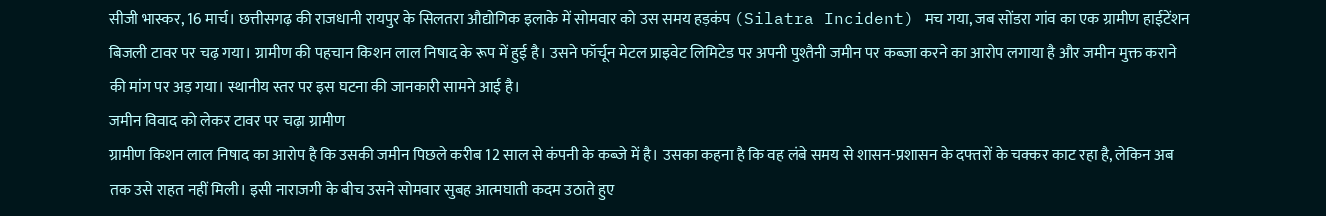सीजी भास्कर, 16 मार्च। छत्तीसगढ़ की राजधानी रायपुर के सिलतरा औद्योगिक इलाके में सोमवार को उस समय हड़कंप (Silatra Incident) मच गया, जब सोंडरा गांव का एक ग्रामीण हाईटेंशन बिजली टावर पर चढ़ गया। ग्रामीण की पहचान किशन लाल निषाद के रूप में हुई है। उसने फॉर्चून मेटल प्राइवेट लिमिटेड पर अपनी पुश्तैनी जमीन पर कब्जा करने का आरोप लगाया है और जमीन मुक्त कराने की मांग पर अड़ गया। स्थानीय स्तर पर इस घटना की जानकारी सामने आई है।
जमीन विवाद को लेकर टावर पर चढ़ा ग्रामीण
ग्रामीण किशन लाल निषाद का आरोप है कि उसकी जमीन पिछले करीब 12 साल से कंपनी के कब्जे में है। उसका कहना है कि वह लंबे समय से शासन-प्रशासन के दफ्तरों के चक्कर काट रहा है, लेकिन अब तक उसे राहत नहीं मिली। इसी नाराजगी के बीच उसने सोमवार सुबह आत्मघाती कदम उठाते हुए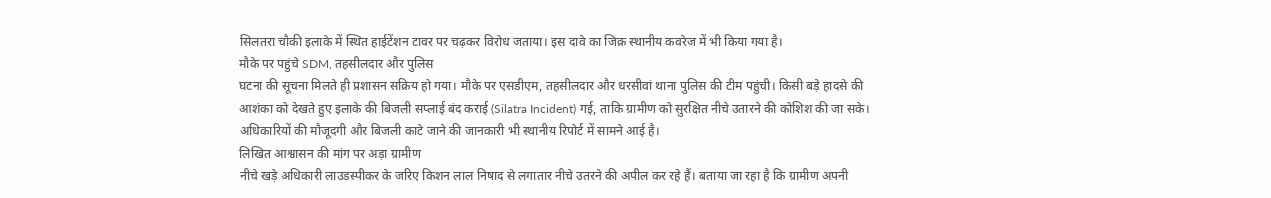सिलतरा चौकी इलाके में स्थित हाईटेंशन टावर पर चढ़कर विरोध जताया। इस दावे का जिक्र स्थानीय कवरेज में भी किया गया है।
मौके पर पहुंचे SDM, तहसीलदार और पुलिस
घटना की सूचना मिलते ही प्रशासन सक्रिय हो गया। मौके पर एसडीएम, तहसीलदार और धरसीवां थाना पुलिस की टीम पहुंची। किसी बड़े हादसे की आशंका को देखते हुए इलाके की बिजली सप्लाई बंद कराई (Silatra Incident) गई, ताकि ग्रामीण को सुरक्षित नीचे उतारने की कोशिश की जा सके। अधिकारियों की मौजूदगी और बिजली काटे जाने की जानकारी भी स्थानीय रिपोर्ट में सामने आई है।
लिखित आश्वासन की मांग पर अड़ा ग्रामीण
नीचे खड़े अधिकारी लाउडस्पीकर के जरिए किशन लाल निषाद से लगातार नीचे उतरने की अपील कर रहे हैं। बताया जा रहा है कि ग्रामीण अपनी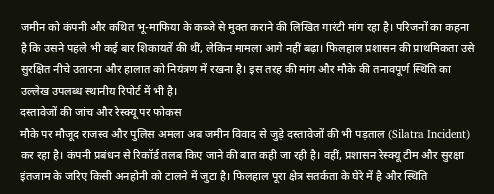जमीन को कंपनी और कथित भू-माफिया के कब्जे से मुक्त कराने की लिखित गारंटी मांग रहा है। परिजनों का कहना है कि उसने पहले भी कई बार शिकायतें की थीं, लेकिन मामला आगे नहीं बढ़ा। फिलहाल प्रशासन की प्राथमिकता उसे सुरक्षित नीचे उतारना और हालात को नियंत्रण में रखना है। इस तरह की मांग और मौके की तनावपूर्ण स्थिति का उल्लेख उपलब्ध स्थानीय रिपोर्ट में भी है।
दस्तावेजों की जांच और रेस्क्यू पर फोकस
मौके पर मौजूद राजस्व और पुलिस अमला अब जमीन विवाद से जुड़े दस्तावेजों की भी पड़ताल (Silatra Incident) कर रहा है। कंपनी प्रबंधन से रिकॉर्ड तलब किए जाने की बात कही जा रही है। वहीं, प्रशासन रेस्क्यू टीम और सुरक्षा इंतजाम के जरिए किसी अनहोनी को टालने में जुटा है। फिलहाल पूरा क्षेत्र सतर्कता के घेरे में है और स्थिति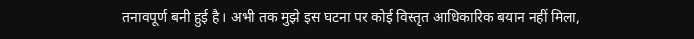तनावपूर्ण बनी हुई है। अभी तक मुझे इस घटना पर कोई विस्तृत आधिकारिक बयान नहीं मिला,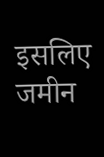इसलिए जमीन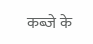कब्जे के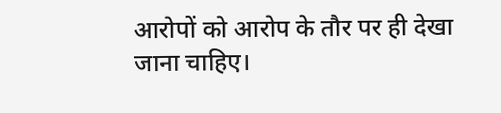आरोपों को आरोप के तौर पर ही देखा जाना चाहिए।